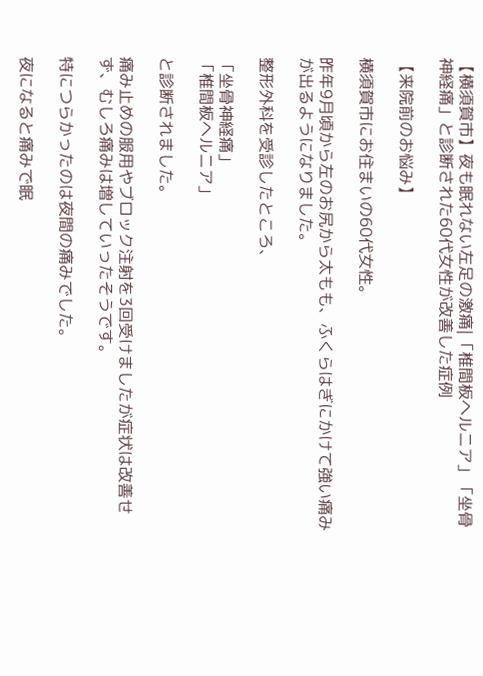【横須賀市】夜も眠れない左足の激痛|「椎間板ヘルニア」「坐骨神経痛」と診断された60代女性が改善した症例

【来院前のお悩み】

横須賀市にお住まいの60代女性。

昨年9月頃から左のお尻から太もも、ふくらはぎにかけて強い痛みが出るようになりました。

整形外科を受診したところ、

「坐骨神経痛」
「椎間板ヘルニア」

と診断されました。

痛み止めの服用やブロック注射を3回受けましたが症状は改善せず、むしろ痛みは増していったそうです。

特につらかったのは夜間の痛みでした。

夜になると痛みで眠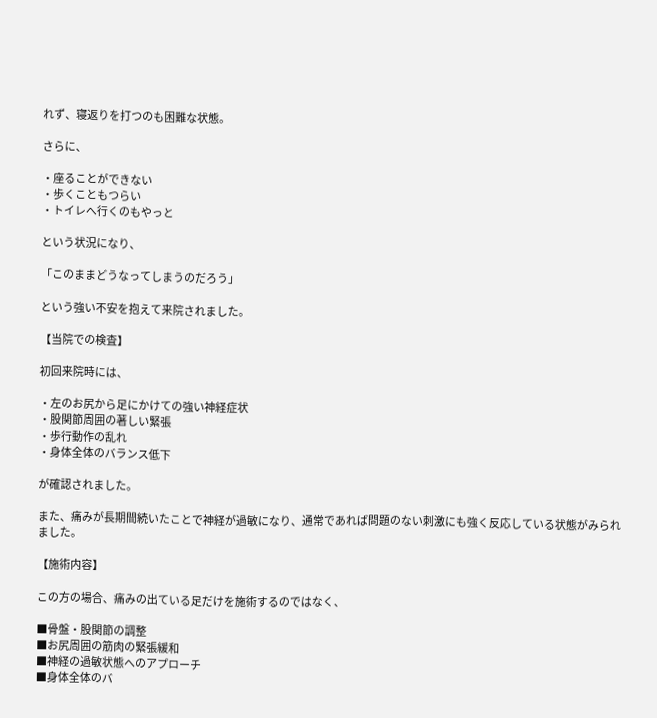れず、寝返りを打つのも困難な状態。

さらに、

・座ることができない
・歩くこともつらい
・トイレへ行くのもやっと

という状況になり、

「このままどうなってしまうのだろう」

という強い不安を抱えて来院されました。

【当院での検査】

初回来院時には、

・左のお尻から足にかけての強い神経症状
・股関節周囲の著しい緊張
・歩行動作の乱れ
・身体全体のバランス低下

が確認されました。

また、痛みが長期間続いたことで神経が過敏になり、通常であれば問題のない刺激にも強く反応している状態がみられました。

【施術内容】

この方の場合、痛みの出ている足だけを施術するのではなく、

■骨盤・股関節の調整
■お尻周囲の筋肉の緊張緩和
■神経の過敏状態へのアプローチ
■身体全体のバ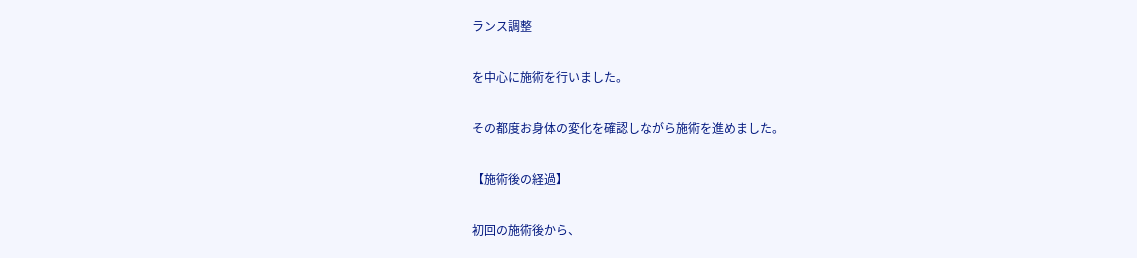ランス調整

を中心に施術を行いました。

その都度お身体の変化を確認しながら施術を進めました。

【施術後の経過】

初回の施術後から、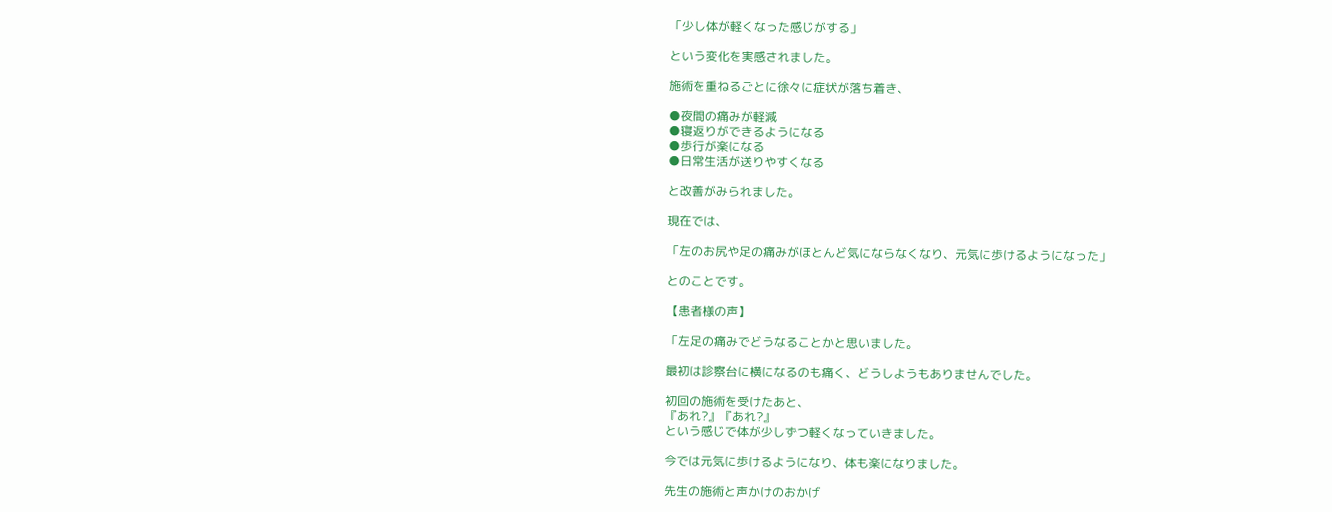「少し体が軽くなった感じがする」

という変化を実感されました。

施術を重ねるごとに徐々に症状が落ち着き、

●夜間の痛みが軽減
●寝返りができるようになる
●歩行が楽になる
●日常生活が送りやすくなる

と改善がみられました。

現在では、

「左のお尻や足の痛みがほとんど気にならなくなり、元気に歩けるようになった」

とのことです。

【患者様の声】

「左足の痛みでどうなることかと思いました。

最初は診察台に横になるのも痛く、どうしようもありませんでした。

初回の施術を受けたあと、
『あれ?』『あれ?』
という感じで体が少しずつ軽くなっていきました。

今では元気に歩けるようになり、体も楽になりました。

先生の施術と声かけのおかげ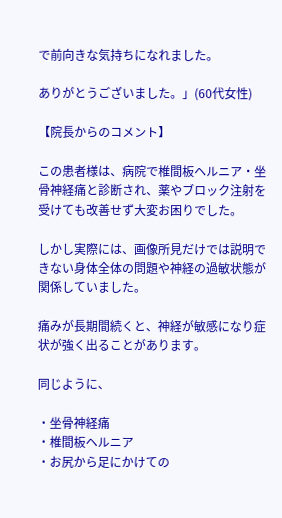で前向きな気持ちになれました。

ありがとうございました。」(60代女性)

【院長からのコメント】

この患者様は、病院で椎間板ヘルニア・坐骨神経痛と診断され、薬やブロック注射を受けても改善せず大変お困りでした。

しかし実際には、画像所見だけでは説明できない身体全体の問題や神経の過敏状態が関係していました。

痛みが長期間続くと、神経が敏感になり症状が強く出ることがあります。

同じように、

・坐骨神経痛
・椎間板ヘルニア
・お尻から足にかけての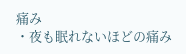痛み
・夜も眠れないほどの痛み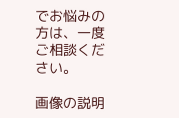でお悩みの方は、一度ご相談ください。

画像の説明